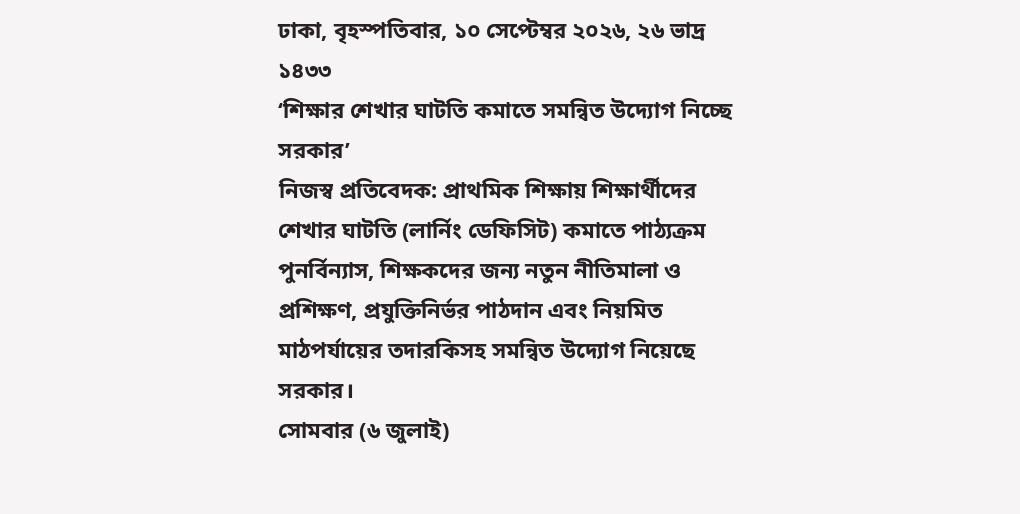ঢাকা, বৃহস্পতিবার, ১০ সেপ্টেম্বর ২০২৬, ২৬ ভাদ্র ১৪৩৩
‘শিক্ষার শেখার ঘাটতি কমাতে সমন্বিত উদ্যোগ নিচ্ছে সরকার’
নিজস্ব প্রতিবেদক: প্রাথমিক শিক্ষায় শিক্ষার্থীদের শেখার ঘাটতি (লার্নিং ডেফিসিট) কমাতে পাঠ্যক্রম পুনর্বিন্যাস, শিক্ষকদের জন্য নতুন নীতিমালা ও প্রশিক্ষণ, প্রযুক্তিনির্ভর পাঠদান এবং নিয়মিত মাঠপর্যায়ের তদারকিসহ সমন্বিত উদ্যোগ নিয়েছে সরকার।
সোমবার (৬ জুলাই)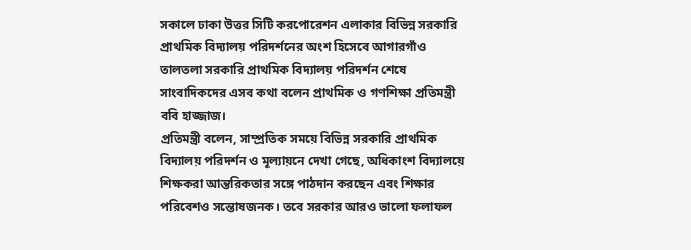সকালে ঢাকা উত্তর সিটি করপোরেশন এলাকার বিভিন্ন সরকারি প্রাথমিক বিদ্যালয় পরিদর্শনের অংশ হিসেবে আগারগাঁও তালতলা সরকারি প্রাথমিক বিদ্যালয় পরিদর্শন শেষে সাংবাদিকদের এসব কথা বলেন প্রাথমিক ও গণশিক্ষা প্রতিমন্ত্রী ববি হাজ্জাজ।
প্রতিমন্ত্রী বলেন, সাম্প্রতিক সময়ে বিভিন্ন সরকারি প্রাথমিক বিদ্যালয় পরিদর্শন ও মূল্যায়নে দেখা গেছে, অধিকাংশ বিদ্যালয়ে শিক্ষকরা আন্তরিকতার সঙ্গে পাঠদান করছেন এবং শিক্ষার পরিবেশও সন্তোষজনক। তবে সরকার আরও ভালো ফলাফল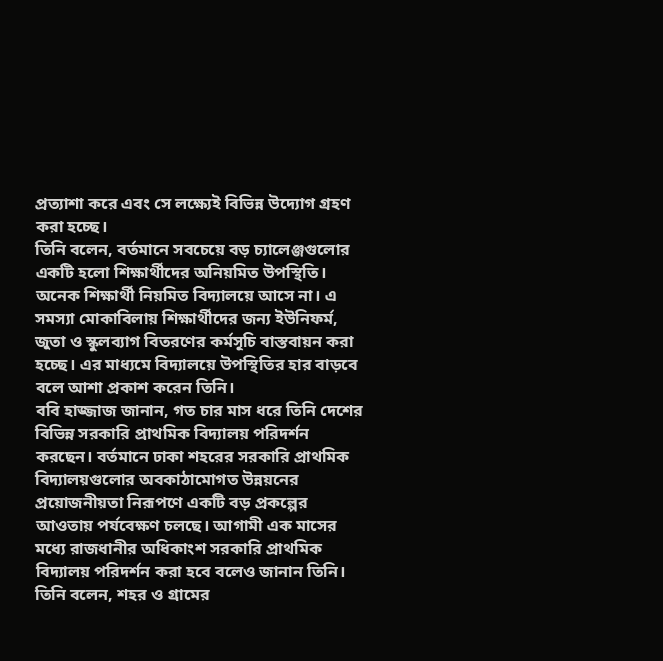প্রত্যাশা করে এবং সে লক্ষ্যেই বিভিন্ন উদ্যোগ গ্রহণ করা হচ্ছে।
তিনি বলেন, বর্তমানে সবচেয়ে বড় চ্যালেঞ্জগুলোর একটি হলো শিক্ষার্থীদের অনিয়মিত উপস্থিতি। অনেক শিক্ষার্থী নিয়মিত বিদ্যালয়ে আসে না। এ সমস্যা মোকাবিলায় শিক্ষার্থীদের জন্য ইউনিফর্ম, জুতা ও স্কুলব্যাগ বিতরণের কর্মসূচি বাস্তবায়ন করা হচ্ছে। এর মাধ্যমে বিদ্যালয়ে উপস্থিতির হার বাড়বে বলে আশা প্রকাশ করেন তিনি।
ববি হাজ্জাজ জানান, গত চার মাস ধরে তিনি দেশের বিভিন্ন সরকারি প্রাথমিক বিদ্যালয় পরিদর্শন করছেন। বর্তমানে ঢাকা শহরের সরকারি প্রাথমিক বিদ্যালয়গুলোর অবকাঠামোগত উন্নয়নের প্রয়োজনীয়তা নিরূপণে একটি বড় প্রকল্পের আওতায় পর্যবেক্ষণ চলছে। আগামী এক মাসের মধ্যে রাজধানীর অধিকাংশ সরকারি প্রাথমিক বিদ্যালয় পরিদর্শন করা হবে বলেও জানান তিনি।
তিনি বলেন, শহর ও গ্রামের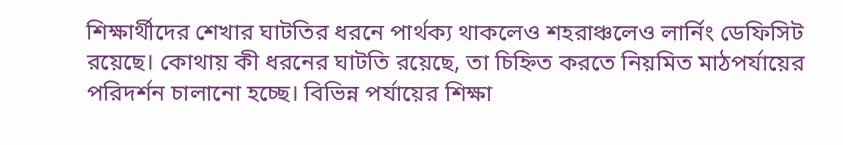শিক্ষার্থীদের শেখার ঘাটতির ধরনে পার্থক্য থাকলেও শহরাঞ্চলেও লার্নিং ডেফিসিট রয়েছে। কোথায় কী ধরনের ঘাটতি রয়েছে, তা চিহ্নিত করতে নিয়মিত মাঠপর্যায়ের পরিদর্শন চালানো হচ্ছে। বিভিন্ন পর্যায়ের শিক্ষা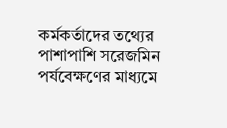কর্মকর্তাদের তথ্যের পাশাপাশি সরেজমিন পর্যবেক্ষণের মাধ্যমে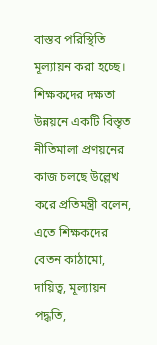বাস্তব পরিস্থিতি মূল্যায়ন করা হচ্ছে।
শিক্ষকদের দক্ষতা উন্নয়নে একটি বিস্তৃত নীতিমালা প্রণয়নের কাজ চলছে উল্লেখ করে প্রতিমন্ত্রী বলেন, এতে শিক্ষকদের বেতন কাঠামো, দায়িত্ব, মূল্যায়ন পদ্ধতি,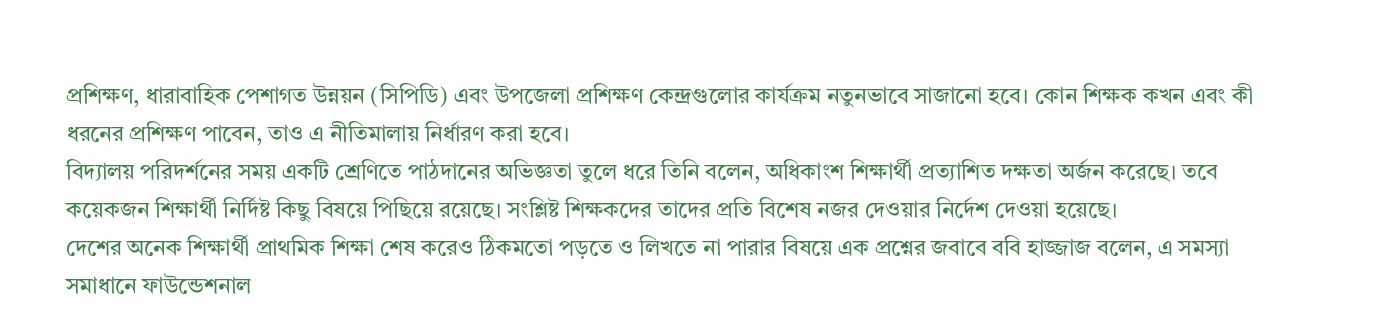প্রশিক্ষণ, ধারাবাহিক পেশাগত উন্নয়ন (সিপিডি) এবং উপজেলা প্রশিক্ষণ কেন্দ্রগুলোর কার্যক্রম নতুনভাবে সাজানো হবে। কোন শিক্ষক কখন এবং কী ধরনের প্রশিক্ষণ পাবেন, তাও এ নীতিমালায় নির্ধারণ করা হবে।
বিদ্যালয় পরিদর্শনের সময় একটি শ্রেণিতে পাঠদানের অভিজ্ঞতা তুলে ধরে তিনি বলেন, অধিকাংশ শিক্ষার্থী প্রত্যাশিত দক্ষতা অর্জন করেছে। তবে কয়েকজন শিক্ষার্থী নির্দিষ্ট কিছু বিষয়ে পিছিয়ে রয়েছে। সংশ্লিষ্ট শিক্ষকদের তাদের প্রতি বিশেষ নজর দেওয়ার নির্দেশ দেওয়া হয়েছে।
দেশের অনেক শিক্ষার্থী প্রাথমিক শিক্ষা শেষ করেও ঠিকমতো পড়তে ও লিখতে না পারার বিষয়ে এক প্রশ্নের জবাবে ববি হাজ্জাজ বলেন, এ সমস্যা সমাধানে ফাউন্ডেশনাল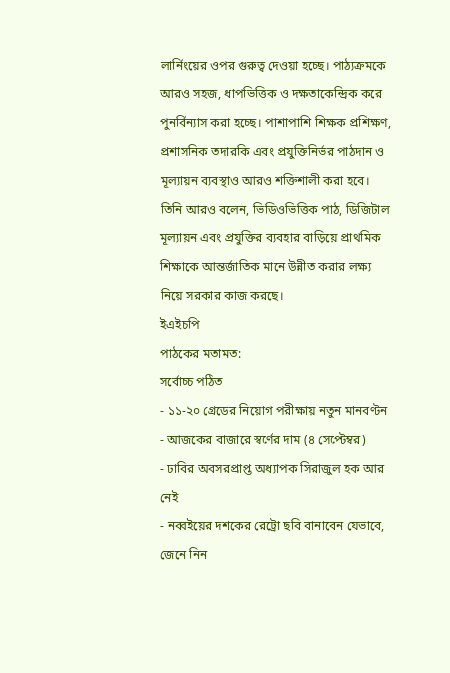লার্নিংয়ের ওপর গুরুত্ব দেওয়া হচ্ছে। পাঠ্যক্রমকে আরও সহজ, ধাপভিত্তিক ও দক্ষতাকেন্দ্রিক করে পুনর্বিন্যাস করা হচ্ছে। পাশাপাশি শিক্ষক প্রশিক্ষণ, প্রশাসনিক তদারকি এবং প্রযুক্তিনির্ভর পাঠদান ও মূল্যায়ন ব্যবস্থাও আরও শক্তিশালী করা হবে।
তিনি আরও বলেন, ভিডিওভিত্তিক পাঠ, ডিজিটাল মূল্যায়ন এবং প্রযুক্তির ব্যবহার বাড়িয়ে প্রাথমিক শিক্ষাকে আন্তর্জাতিক মানে উন্নীত করার লক্ষ্য নিয়ে সরকার কাজ করছে।
ইএইচপি
পাঠকের মতামত:
সর্বোচ্চ পঠিত
- ১১-২০ গ্রেডের নিয়োগ পরীক্ষায় নতুন মানবণ্টন
- আজকের বাজারে স্বর্ণের দাম (৪ সেপ্টেম্বর)
- ঢাবির অবসরপ্রাপ্ত অধ্যাপক সিরাজুল হক আর নেই
- নব্বইয়ের দশকের রেট্রো ছবি বানাবেন যেভাবে, জেনে নিন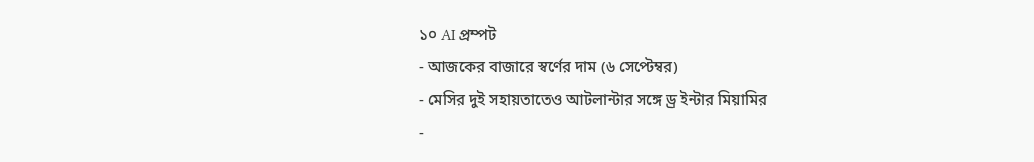১০ AI প্রম্পট
- আজকের বাজারে স্বর্ণের দাম (৬ সেপ্টেম্বর)
- মেসির দুই সহায়তাতেও আটলান্টার সঙ্গে ড্র ইন্টার মিয়ামির
-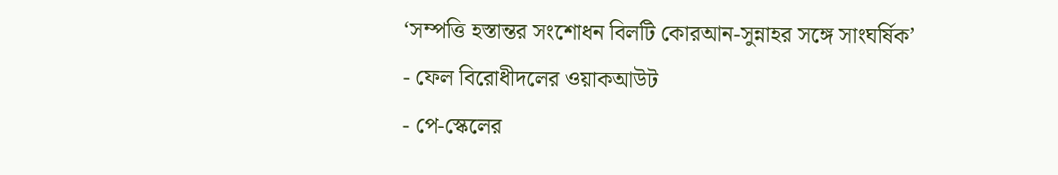‘সম্পত্তি হস্তান্তর সংশোধন বিলটি কোরআন-সুন্নাহর সঙ্গে সাংঘর্ষিক’
- ফেল বিরোধীদলের ওয়াকআউট
- পে-স্কেলের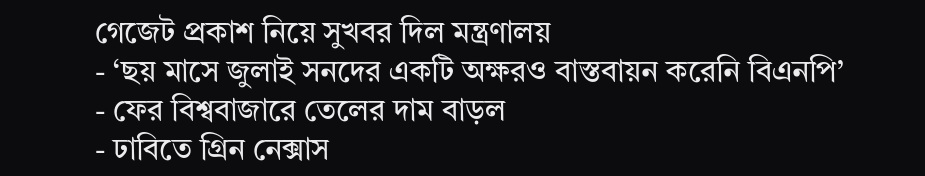গেজেট প্রকাশ নিয়ে সুখবর দিল মন্ত্রণালয়
- ‘ছয় মাসে জুলাই সনদের একটি অক্ষরও বাস্তবায়ন করেনি বিএনপি’
- ফের বিশ্ববাজারে তেলের দাম বাড়ল
- ঢাবিতে গ্রিন নেক্সাস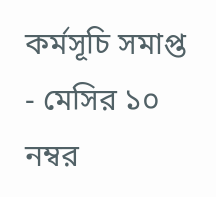কর্মসূচি সমাপ্ত
- মেসির ১০ নম্বর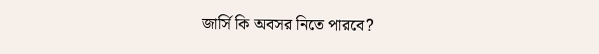জার্সি কি অবসর নিতে পারবে?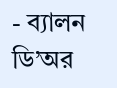- ব্যালন ডি’অর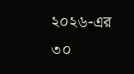২০২৬-এর ৩০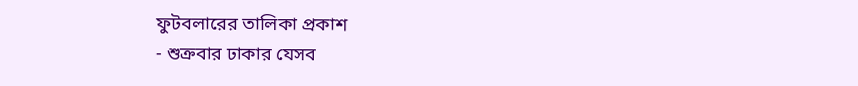ফুটবলারের তালিকা প্রকাশ
- শুক্রবার ঢাকার যেসব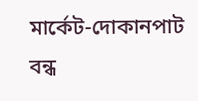মার্কেট-দোকানপাট বন্ধ